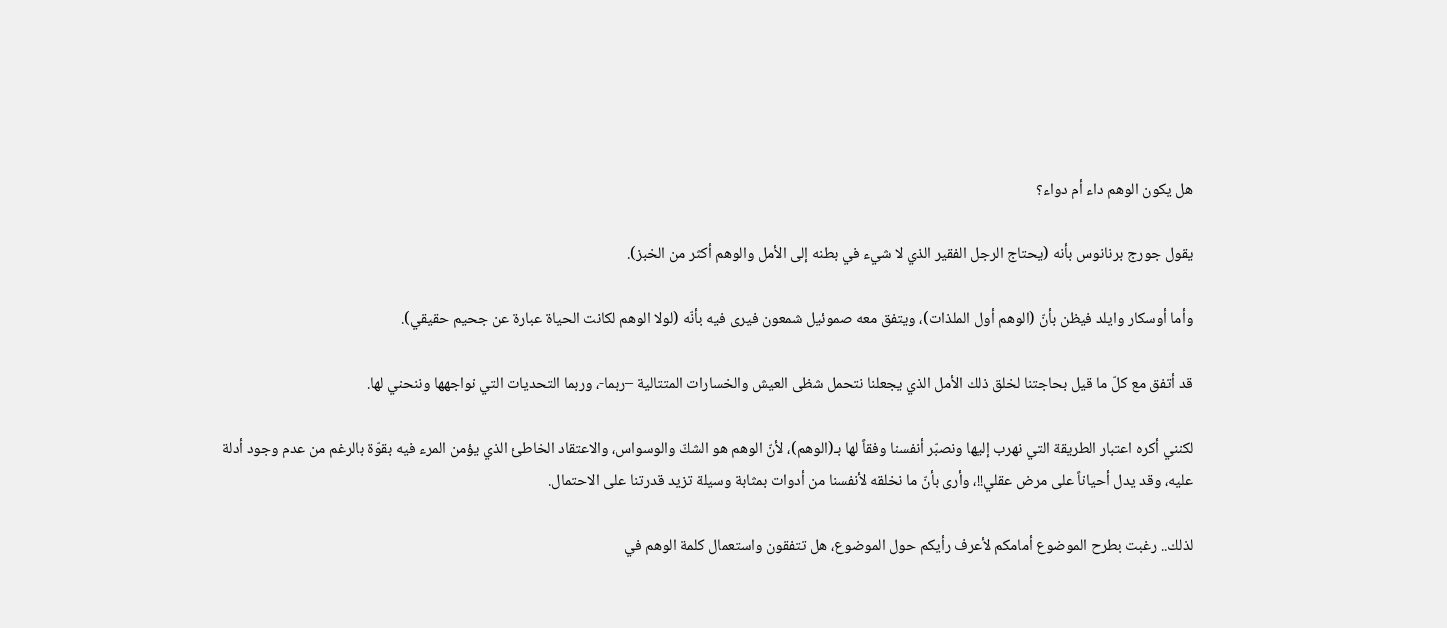هل يكون الوهم داء أم دواء؟

يقول جورج برنانوس بأنه (يحتاج الرجل الفقير الذي لا شيء في بطنه إلى الأمل والوهم أكثر من الخبز).

وأما أوسكار وايلد فيظن بأنّ (الوهم أول الملذات)، ويتفق معه صموئيل شمعون فيرى فيه بأنّه (لولا الوهم لكانت الحياة عبارة عن جحيم حقيقي).

قد أتفق مع كلّ ما قيل بحاجتنا لخلق ذلك الأمل الذي يجعلنا نتحمل شظى العيش والخسارات المتتالية –ربما-، وربما التحديات التي نواجهها وننحني لها.

لكنني أكره اعتبار الطريقة التي نهرب إليها ونصبّر أنفسنا وفقاً لها بـ(الوهم)، لأنّ الوهم هو الشكّ والوسواس، والاعتقاد الخاطئ الذي يؤمن المرء فيه بقوّة بالرغم من عدم وجود أدلة عليه، وقد يدل أحياناً على مرض عقلي!!، وأرى بأنّ ما نخلقه لأنفسنا من أدوات بمثابة وسيلة تزيد قدرتنا على الاحتمال.

لذلك.. رغبت بطرح الموضوع أمامكم لأعرف رأيكم حول الموضوع، هل تتفقون واستعمال كلمة الوهم في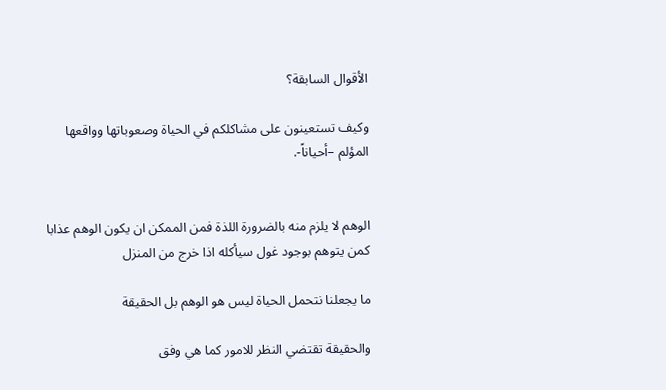الأقوال السابقة؟

وكيف تستعينون على مشاكلكم في الحياة وصعوباتها وواقعها المؤلم –أحياناً-.


الوهم لا يلزم منه بالضرورة اللذة فمن الممكن ان يكون الوهم عذابا كمن يتوهم بوجود غول سيأكله اذا خرج من المنزل

ما يجعلنا نتحمل الحياة ليس هو الوهم بل الحقيقة

والحقيقة تقتضي النظر للامور كما هي وفق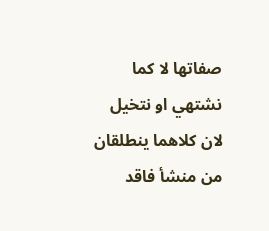صفاتها لا كما نشتهي او نتخيل لان كلاهما ينطلقان من منشأ فاقد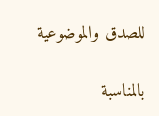للصدق والموضوعية

بالمناسبة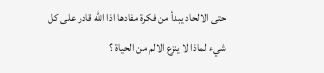حتى الالحاد يبدأ من فكرة مفادها اذا الله قادر على كل شيء لماذا لا ينزع الالم من الحياة ؟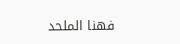فهنا الملحد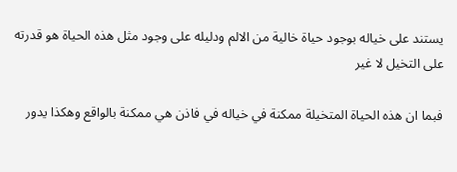يستند على خياله بوجود حياة خالية من الالم ودليله على وجود مثل هذه الحياة هو قدرته على التخيل لا غير

فبما ان هذه الحياة المتخيلة ممكنة في خياله في فاذن هي ممكنة بالواقع وهكذا يدور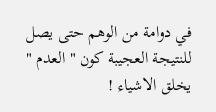في دوامة من الوهم حتى يصل للنتيجة العجيبة كون " العدم " يخلق الاشياء !